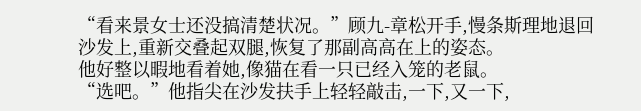“看来景女士还没搞清楚状况。”顾九-章松开手,慢条斯理地退回沙发上,重新交叠起双腿,恢复了那副高高在上的姿态。
他好整以暇地看着她,像猫在看一只已经入笼的老鼠。
“选吧。”他指尖在沙发扶手上轻轻敲击,一下,又一下,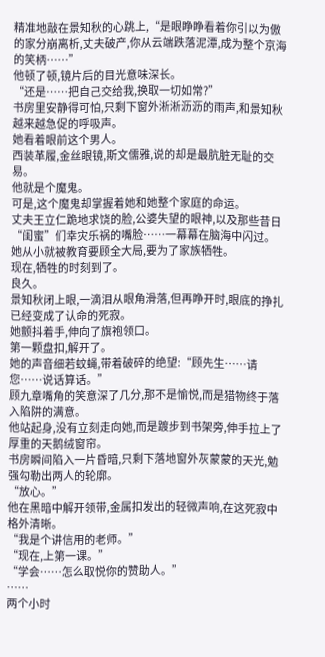精准地敲在景知秋的心跳上,“是眼睁睁看着你引以为傲的家分崩离析,丈夫破产,你从云端跌落泥潭,成为整个京海的笑柄……”
他顿了顿,镜片后的目光意味深长。
“还是……把自己交给我,换取一切如常?”
书房里安静得可怕,只剩下窗外淅淅沥沥的雨声,和景知秋越来越急促的呼吸声。
她看着眼前这个男人。
西装革履,金丝眼镜,斯文儒雅,说的却是最肮脏无耻的交易。
他就是个魔鬼。
可是,这个魔鬼却掌握着她和她整个家庭的命运。
丈夫王立仁跪地求饶的脸,公婆失望的眼神,以及那些昔日“闺蜜”们幸灾乐祸的嘴脸……一幕幕在脑海中闪过。
她从小就被教育要顾全大局,要为了家族牺牲。
现在,牺牲的时刻到了。
良久。
景知秋闭上眼,一滴泪从眼角滑落,但再睁开时,眼底的挣扎已经变成了认命的死寂。
她颤抖着手,伸向了旗袍领口。
第一颗盘扣,解开了。
她的声音细若蚊蝇,带着破碎的绝望:“顾先生……请您……说话算话。”
顾九章嘴角的笑意深了几分,那不是愉悦,而是猎物终于落入陷阱的满意。
他站起身,没有立刻走向她,而是踱步到书架旁,伸手拉上了厚重的天鹅绒窗帘。
书房瞬间陷入一片昏暗,只剩下落地窗外灰蒙蒙的天光,勉强勾勒出两人的轮廓。
“放心。”
他在黑暗中解开领带,金属扣发出的轻微声响,在这死寂中格外清晰。
“我是个讲信用的老师。”
“现在,上第一课。”
“学会……怎么取悦你的赞助人。”
……
两个小时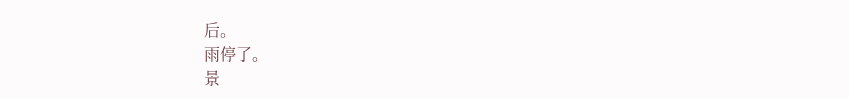后。
雨停了。
景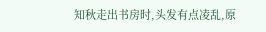知秋走出书房时,头发有点凌乱,原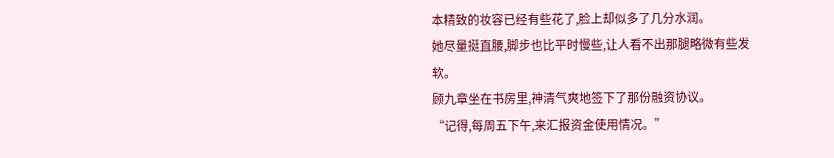本精致的妆容已经有些花了,脸上却似多了几分水润。
她尽量挺直腰,脚步也比平时慢些,让人看不出那腿略微有些发软。
顾九章坐在书房里,神清气爽地签下了那份融资协议。
“记得,每周五下午,来汇报资金使用情况。”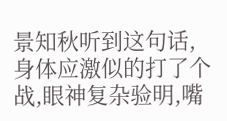景知秋听到这句话,身体应激似的打了个战,眼神复杂验明,嘴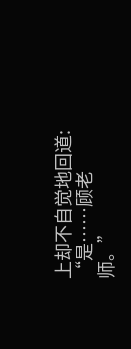上却不自觉地回道:
“是……顾老师。”